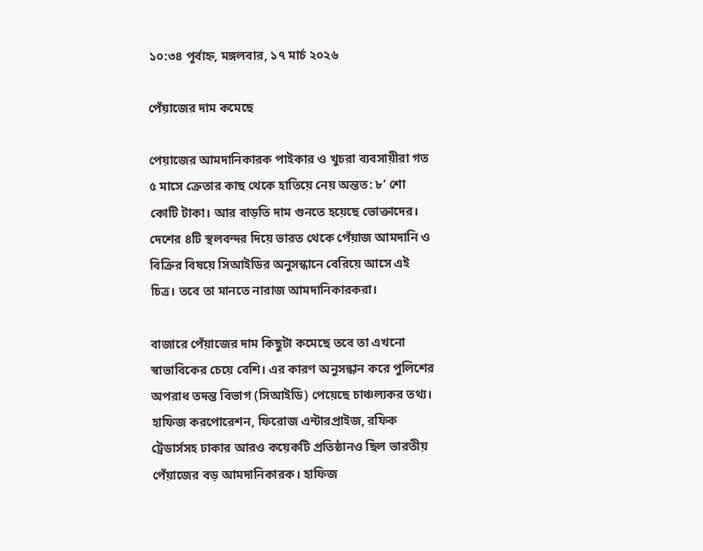১০:৩৪ পূর্বাহ্ন, মঙ্গলবার, ১৭ মার্চ ২০২৬

পেঁয়াজের দাম কমেছে

পেয়াজের আমদানিকারক পাইকার ও খুচরা ব্যবসায়ীরা গত ৫ মাসে ক্রেতার কাছ থেকে হাতিয়ে নেয় অন্তত: ৮’ শো কোটি টাকা। আর বাড়তি দাম গুনতে হয়েছে ভোক্তাদের। দেশের ৪টি স্থলবন্দর দিয়ে ভারত থেকে পেঁয়াজ আমদানি ও বিক্রির বিষয়ে সিআইডির অনুসন্ধানে বেরিয়ে আসে এই চিত্র। তবে তা মানতে নারাজ আমদানিকারকরা।

বাজারে পেঁয়াজের দাম কিছুটা কমেছে তবে তা এখনো স্বাভাবিকের চেয়ে বেশি। এর কারণ অনুসন্ধান করে পুলিশের অপরাধ তদন্ত বিভাগ (সিআইডি) পেয়েছে চাঞ্চল্যকর তথ্য। হাফিজ করপোরেশন, ফিরোজ এন্টারপ্রাইজ, রফিক ট্রেডার্সসহ ঢাকার আরও কয়েকটি প্রতিষ্ঠানও ছিল ভারতীয় পেঁয়াজের বড় আমদানিকারক। হাফিজ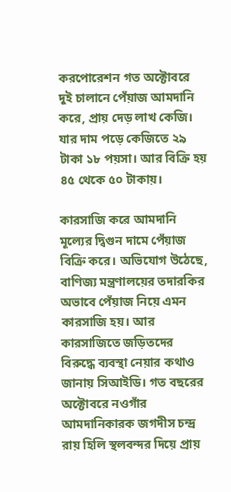করপোরেশন গত অক্টোবরে দুই চালানে পেঁয়াজ আমদানি করে, প্রায় দেড় লাখ কেজি। যার দাম পড়ে কেজিতে ২৯ টাকা ১৮ পয়সা। আর বিক্রি হয় ৪৫ থেকে ৫০ টাকায়।

কারসাজি করে আমদানি মূল্যের দ্বিগুন দামে পেঁয়াজ বিক্রি করে। অভিযোগ উঠেছে, বাণিজ্য মন্ত্রণালয়ের তদারকির অভাবে পেঁয়াজ নিয়ে এমন কারসাজি হয়। আর কারসাজিতে জড়িতদের বিরুদ্ধে ব্যবস্থা নেয়ার কথাও জানায় সিআইডি। গত বছরের অক্টোবরে নওগাঁর আমদানিকারক জগদীস চন্দ্র রায় হিলি স্থলবন্দর দিয়ে প্রায়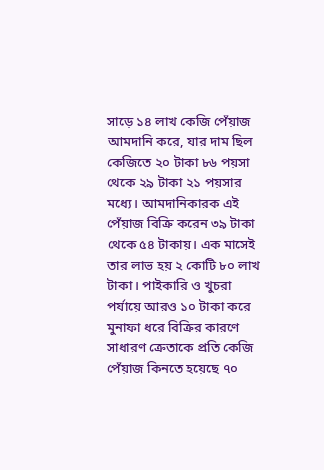সাড়ে ১৪ লাখ কেজি পেঁয়াজ আমদানি করে, যার দাম ছিল কেজিতে ২০ টাকা ৮৬ পয়সা থেকে ২৯ টাকা ২১ পয়সার মধ্যে। আমদানিকারক এই পেঁয়াজ বিক্রি করেন ৩৯ টাকা থেকে ৫৪ টাকায়। এক মাসেই তার লাভ হয় ২ কোটি ৮০ লাখ টাকা। পাইকারি ও খুচরা পর্যায়ে আরও ১০ টাকা করে মুনাফা ধরে বিক্রির কারণে সাধারণ ক্রেতাকে প্রতি কেজি পেঁয়াজ কিনতে হয়েছে ৭০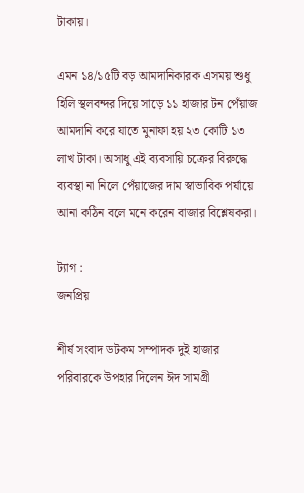টাকায়।

এমন ১৪/১৫টি বড় আমদানিকারক এসময় শুধু হিলি স্থলবন্দর দিয়ে সাড়ে ১১ হাজার টন পেঁয়াজ আমদানি করে যাতে মুনাফা হয় ২৩ কোটি ১৩ লাখ টাকা। অসাধু এই ব্যবসায়ি চক্রের বিরুদ্ধে ব্যবস্থা না নিলে পেঁয়াজের দাম স্বাভাবিক পর্যায়ে আনা কঠিন বলে মনে করেন বাজার বিশ্লেষকরা।

ট্যাগ :
জনপ্রিয়

শীর্ষ সংবাদ ডটকম সম্পাদক দুই হাজার পরিবারকে উপহার দিলেন ঈদ সামগ্রী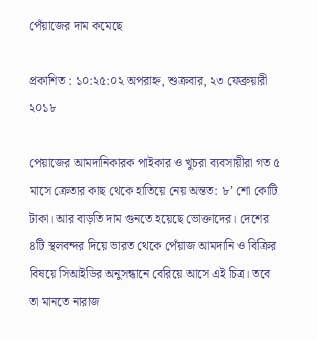পেঁয়াজের দাম কমেছে

প্রকাশিত : ১০:২৫:০২ অপরাহ্ন, শুক্রবার, ২৩ ফেব্রুয়ারী ২০১৮

পেয়াজের আমদানিকারক পাইকার ও খুচরা ব্যবসায়ীরা গত ৫ মাসে ক্রেতার কাছ থেকে হাতিয়ে নেয় অন্তত: ৮’ শো কোটি টাকা। আর বাড়তি দাম গুনতে হয়েছে ভোক্তাদের। দেশের ৪টি স্থলবন্দর দিয়ে ভারত থেকে পেঁয়াজ আমদানি ও বিক্রির বিষয়ে সিআইডির অনুসন্ধানে বেরিয়ে আসে এই চিত্র। তবে তা মানতে নারাজ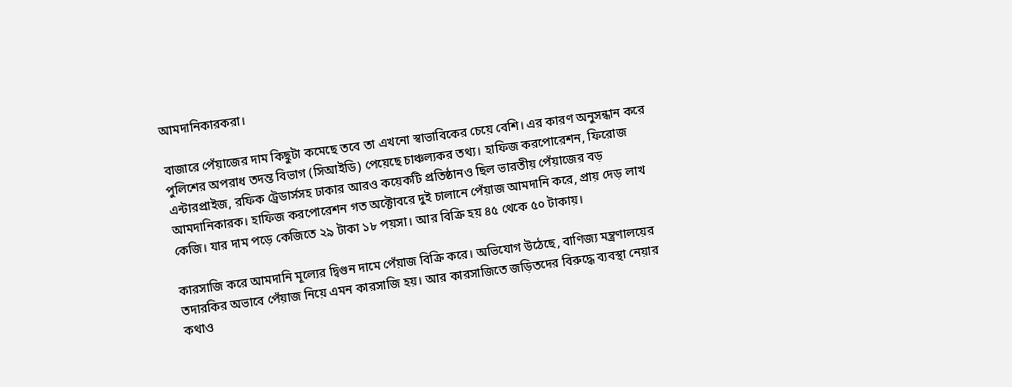আমদানিকারকরা।

বাজারে পেঁয়াজের দাম কিছুটা কমেছে তবে তা এখনো স্বাভাবিকের চেয়ে বেশি। এর কারণ অনুসন্ধান করে পুলিশের অপরাধ তদন্ত বিভাগ (সিআইডি) পেয়েছে চাঞ্চল্যকর তথ্য। হাফিজ করপোরেশন, ফিরোজ এন্টারপ্রাইজ, রফিক ট্রেডার্সসহ ঢাকার আরও কয়েকটি প্রতিষ্ঠানও ছিল ভারতীয় পেঁয়াজের বড় আমদানিকারক। হাফিজ করপোরেশন গত অক্টোবরে দুই চালানে পেঁয়াজ আমদানি করে, প্রায় দেড় লাখ কেজি। যার দাম পড়ে কেজিতে ২৯ টাকা ১৮ পয়সা। আর বিক্রি হয় ৪৫ থেকে ৫০ টাকায়।

কারসাজি করে আমদানি মূল্যের দ্বিগুন দামে পেঁয়াজ বিক্রি করে। অভিযোগ উঠেছে, বাণিজ্য মন্ত্রণালয়ের তদারকির অভাবে পেঁয়াজ নিয়ে এমন কারসাজি হয়। আর কারসাজিতে জড়িতদের বিরুদ্ধে ব্যবস্থা নেয়ার কথাও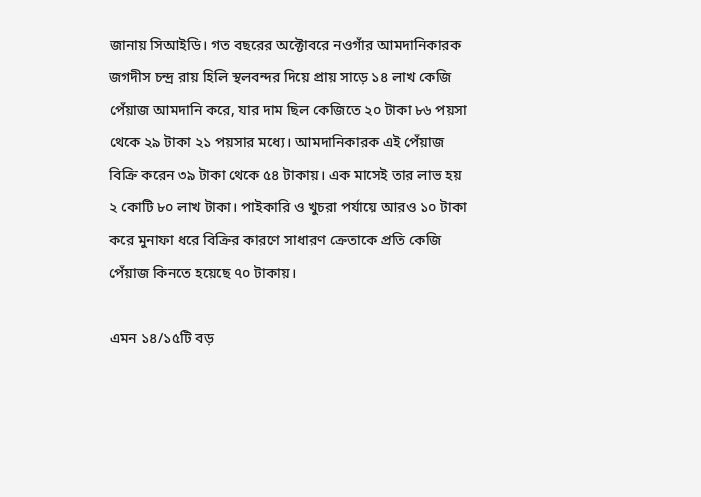জানায় সিআইডি। গত বছরের অক্টোবরে নওগাঁর আমদানিকারক জগদীস চন্দ্র রায় হিলি স্থলবন্দর দিয়ে প্রায় সাড়ে ১৪ লাখ কেজি পেঁয়াজ আমদানি করে, যার দাম ছিল কেজিতে ২০ টাকা ৮৬ পয়সা থেকে ২৯ টাকা ২১ পয়সার মধ্যে। আমদানিকারক এই পেঁয়াজ বিক্রি করেন ৩৯ টাকা থেকে ৫৪ টাকায়। এক মাসেই তার লাভ হয় ২ কোটি ৮০ লাখ টাকা। পাইকারি ও খুচরা পর্যায়ে আরও ১০ টাকা করে মুনাফা ধরে বিক্রির কারণে সাধারণ ক্রেতাকে প্রতি কেজি পেঁয়াজ কিনতে হয়েছে ৭০ টাকায়।

এমন ১৪/১৫টি বড়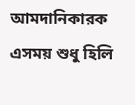আমদানিকারক এসময় শুধু হিলি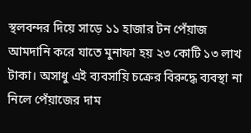স্থলবন্দর দিয়ে সাড়ে ১১ হাজার টন পেঁয়াজ আমদানি করে যাতে মুনাফা হয় ২৩ কোটি ১৩ লাখ টাকা। অসাধু এই ব্যবসায়ি চক্রের বিরুদ্ধে ব্যবস্থা না নিলে পেঁয়াজের দাম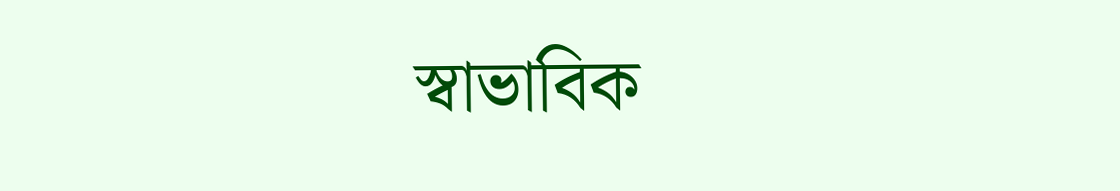স্বাভাবিক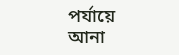পর্যায়ে আনা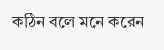কঠিন বলে মনে করেন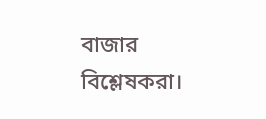বাজার বিশ্লেষকরা।